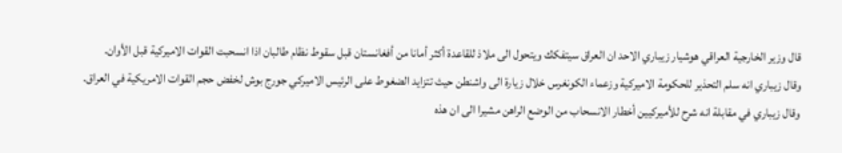قال وزير الخارجية العراقي هوشيار زيباري الاحد ان العراق سيتفكك ويتحول الى ملاذ للقاعدة أكثر أمانا من أفغانستان قبل سقوط نظام طالبان اذا انسحبت القوات الاميركية قبل الأوان.
وقال زيباري انه سلم التحذير للحكومة الاميركية وزعماء الكونغرس خلال زيارة الى واشنطن حيث تتزايد الضغوط على الرئيس الاميركي جورج بوش لخفض حجم القوات الامريكية في العراق.
وقال زيباري في مقابلة انه شرح للأميركيين أخطار الانسحاب من الوضع الراهن مشيرا الى ان هذه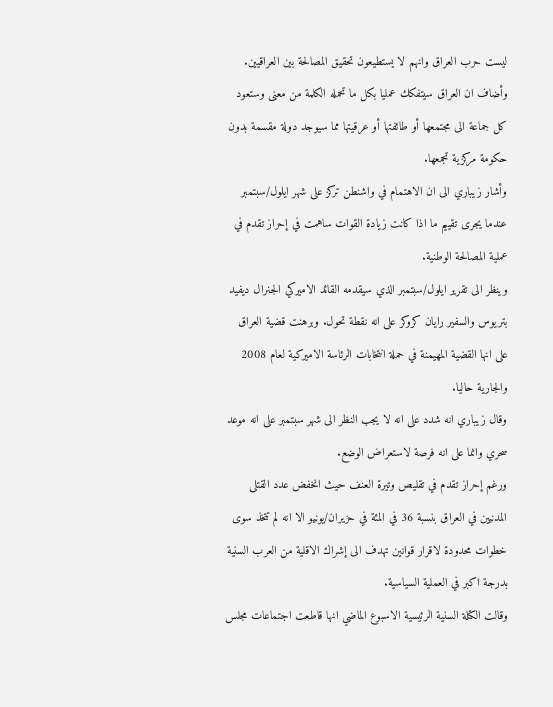ليست حرب العراق وانهم لا يستطيعون تحقيق المصالحة بين العراقيين.
وأضاف ان العراق سيتفكك عمليا بكل ما تحمله الكلمة من معنى وستعود كل جماعة الى مجتمعها أو طائفتها أو عرقيتها مما سيوجد دولة مقسمة بدون حكومة مركزية تجمعها.
وأشار زيباري الى ان الاهتمام في واشنطن تركز على شهر ايلول/سبتمبر عندما يجرى تقييم ما اذا كانت زيادة القوات ساهمت في إحراز تقدم في عملية المصالحة الوطنية.
وينظر الى تقرير ايلول/سبتمبر الذي سيقدمه القائد الاميركي الجنرال ديفيد بتريوس والسفير رايان كروكر على انه نقطة تحول. وبرهنت قضية العراق على انها القضية المهيمنة في حملة انتخابات الرئاسة الاميركية لعام 2008 والجارية حاليا.
وقال زيباري انه شدد على انه لا يجب النظر الى شهر سبتمبر على انه موعد سحري وانما على انه فرصة لاستعراض الوضع.
ورغم إحراز تقدم في تقليص وتيرة العنف حيث انخفض عدد القتلى المدنيين في العراق بنسبة 36 في المئة في حزيران/يونيو الا انه لم تتخذ سوى خطوات محدودة لاقرار قوانين تهدف الى إشراك الاقلية من العرب السنية بدرجة اكبر في العملية السياسية.
وقالت الكتلة السنية الرئيسية الاسبوع الماضي انها قاطعت اجتماعات مجلس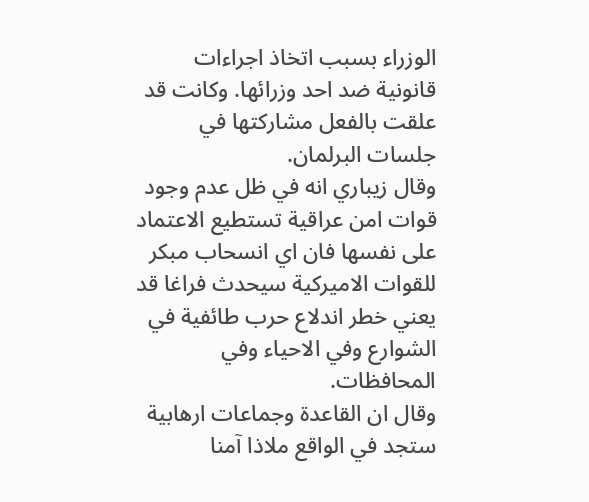الوزراء بسبب اتخاذ اجراءات قانونية ضد احد وزرائها. وكانت قد علقت بالفعل مشاركتها في جلسات البرلمان.
وقال زيباري انه في ظل عدم وجود قوات امن عراقية تستطيع الاعتماد على نفسها فان اي انسحاب مبكر للقوات الاميركية سيحدث فراغا قد يعني خطر اندلاع حرب طائفية في الشوارع وفي الاحياء وفي المحافظات.
وقال ان القاعدة وجماعات ارهابية ستجد في الواقع ملاذا آمنا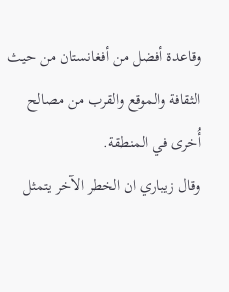وقاعدة أفضل من أفغانستان من حيث الثقافة والموقع والقرب من مصالح أُخرى في المنطقة.
وقال زيباري ان الخطر الآخر يتمثل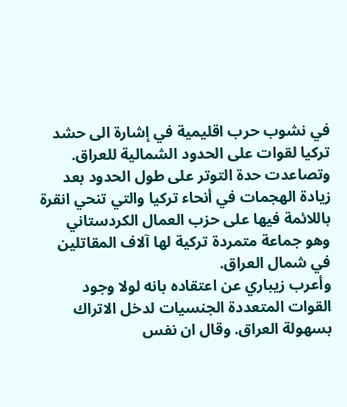في نشوب حرب اقليمية في إشارة الى حشد تركيا لقوات على الحدود الشمالية للعراق.
وتصاعدت حدة التوتر على طول الحدود بعد زيادة الهجمات في أنحاء تركيا والتي تنحي انقرة باللائمة فيها على حزب العمال الكردستاني وهو جماعة متمردة تركية لها آلاف المقاتلين في شمال العراق.
وأعرب زيباري عن اعتقاده بانه لولا وجود القوات المتعددة الجنسيات لدخل الاتراك بسهولة العراق. وقال ان نفس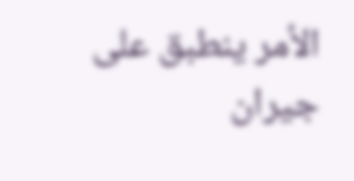الأمر ينطبق على جيران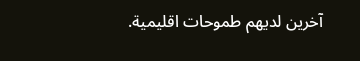آخرين لديهم طموحات اقليمية.